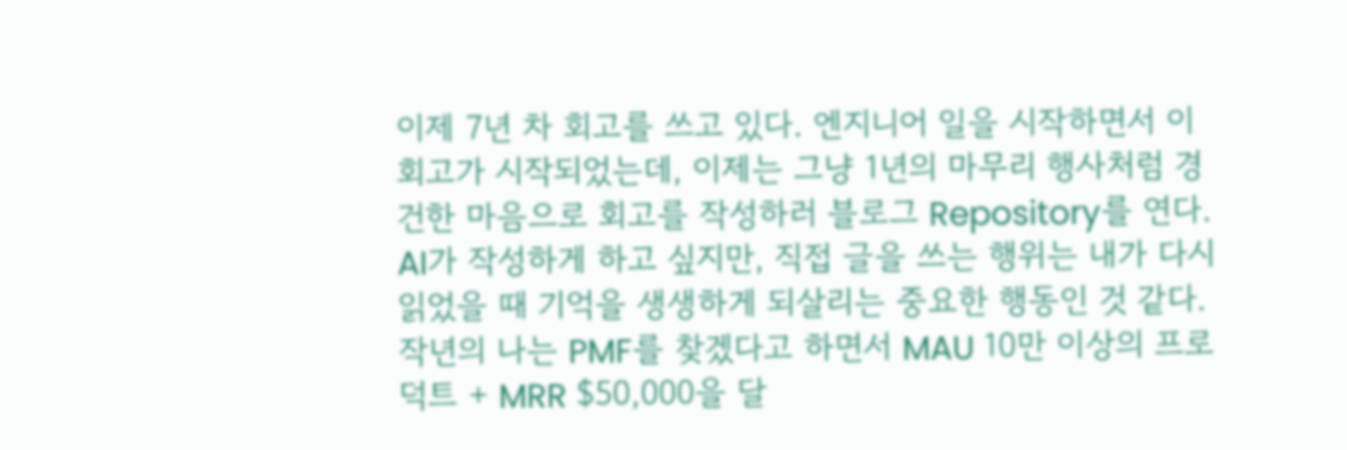이제 7년 차 회고를 쓰고 있다. 엔지니어 일을 시작하면서 이 회고가 시작되었는데, 이제는 그냥 1년의 마무리 행사처럼 경건한 마음으로 회고를 작성하러 블로그 Repository를 연다. AI가 작성하게 하고 싶지만, 직접 글을 쓰는 행위는 내가 다시 읽었을 때 기억을 생생하게 되살리는 중요한 행동인 것 같다. 작년의 나는 PMF를 찾겠다고 하면서 MAU 10만 이상의 프로덕트 + MRR $50,000을 달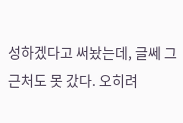성하겠다고 써놨는데, 글쎄 그 근처도 못 갔다. 오히려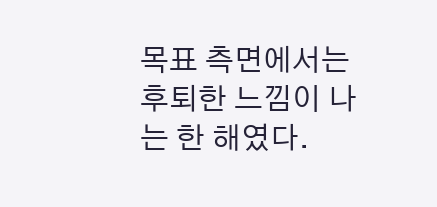목표 측면에서는 후퇴한 느낌이 나는 한 해였다.